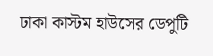ঢাকা কাস্টম হাউসের ডেপুটি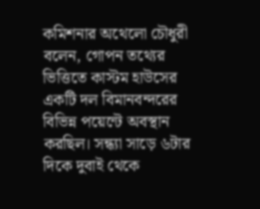কমিশনার অথেলো চৌধুরী বলেন, গোপন তথ্যের ভিত্তিতে কাস্টম হাউসের একটি দল বিমানবন্দরের বিভিন্ন পয়েন্টে অবস্থান করছিল। সন্ধ্যা সাড়ে ৬টার দিকে দুবাই থেকে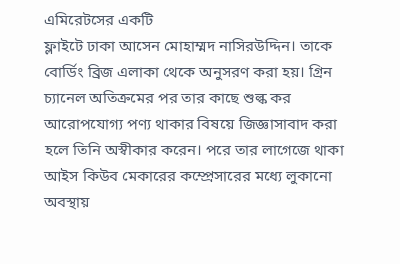এমিরেটসের একটি
ফ্লাইটে ঢাকা আসেন মোহাম্মদ নাসিরউদ্দিন। তাকে বোর্ডিং ব্রিজ এলাকা থেকে অনুসরণ করা হয়। গ্রিন চ্যানেল অতিক্রমের পর তার কাছে শুল্ক কর আরোপযোগ্য পণ্য থাকার বিষয়ে জিজ্ঞাসাবাদ করা হলে তিনি অস্বীকার করেন। পরে তার লাগেজে থাকা আইস কিউব মেকারের কম্প্রেসারের মধ্যে লুকানো অবস্থায়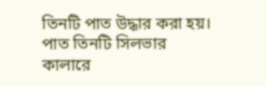তিনটি পাত উদ্ধার করা হয়। পাত তিনটি সিলভার কালারে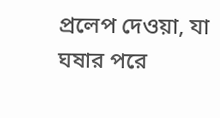প্রলেপ দেওয়া, যা ঘষার পরে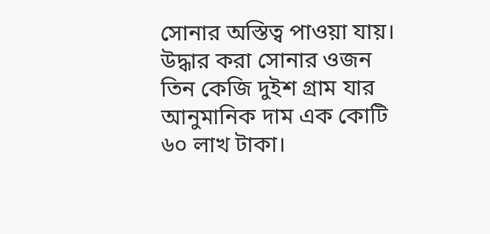সোনার অস্তিত্ব পাওয়া যায়। উদ্ধার করা সোনার ওজন তিন কেজি দুইশ গ্রাম যার আনুমানিক দাম এক কোটি ৬০ লাখ টাকা।